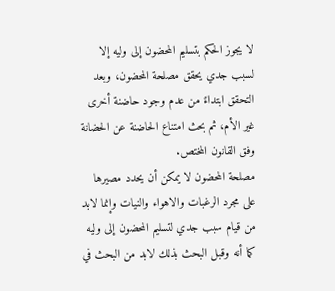لا يجوز الحكم بتسليم المحضون إلى وليه إلا لسبب جدي يحقق مصلحة المحضون، وبعد التحقق ابتداءً من عدم وجود حاضنة أخرى غير الأم، ثم بحث امتناع الحاضنة عن الحضانة وفق القانون المختص.
مصلحة المحضون لا يمكن أن يحدد مصيرها على مجرد الرغبات والاهواء والنيات وإنما لابد من قيام سبب جدي لتسليم المحضون إلى وليه كما أنه وقبل البحث بذلك لابد من البحث في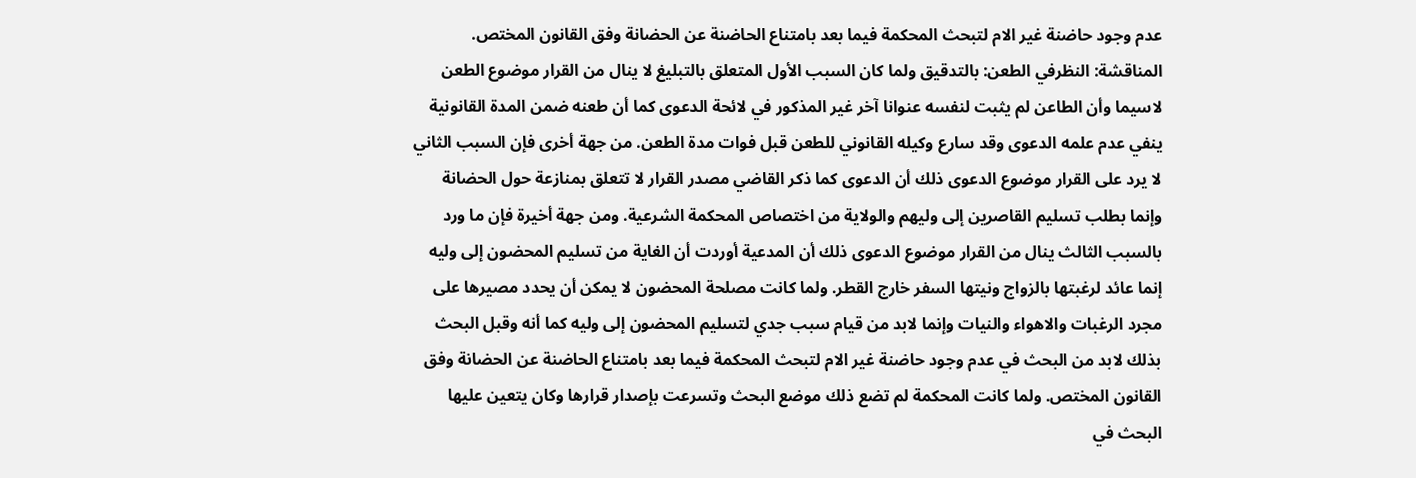عدم وجود حاضنة غير الام لتبحث المحكمة فيما بعد بامتناع الحاضنة عن الحضانة وفق القانون المختص. المناقشة: النظرفي الطعن: بالتدقيق ولما كان السبب الأول المتعلق بالتبليغ لا ينال من القرار موضوع الطعن لاسيما وأن الطاعن لم يثبت لنفسه عنوانا آخر غير المذكور في لائحة الدعوى كما أن طعنه ضمن المدة القانونية ينفي عدم علمه الدعوى وقد سارع وكيله القانوني للطعن قبل فوات مدة الطعن. من جهة أخرى فإن السبب الثاني لا يرد على القرار موضوع الدعوى ذلك أن الدعوى كما ذكر القاضي مصدر القرار لا تتعلق بمنازعة حول الحضانة وإنما بطلب تسليم القاصرين إلى وليهم والولاية من اختصاص المحكمة الشرعية. ومن جهة أخيرة فإن ما ورد بالسبب الثالث ينال من القرار موضوع الدعوى ذلك أن المدعية أوردت أن الغاية من تسليم المحضون إلى وليه إنما عائد لرغبتها بالزواج ونيتها السفر خارج القطر. ولما كانت مصلحة المحضون لا يمكن أن يحدد مصيرها على مجرد الرغبات والاهواء والنيات وإنما لابد من قيام سبب جدي لتسليم المحضون إلى وليه كما أنه وقبل البحث بذلك لابد من البحث في عدم وجود حاضنة غير الام لتبحث المحكمة فيما بعد بامتناع الحاضنة عن الحضانة وفق القانون المختص. ولما كانت المحكمة لم تضع ذلك موضع البحث وتسرعت بإصدار قرارها وكان يتعين عليها البحث في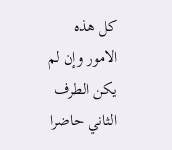كل هذه الامور وإن لم يكن الطرف الثاني حاضرا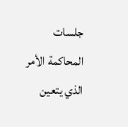جلسات المحاكمة الأمر الذي يتعين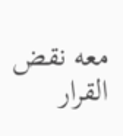معه نقض القرار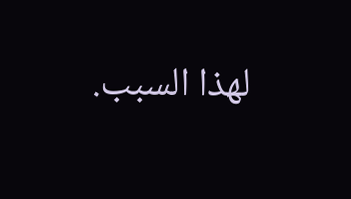لهذا السبب.